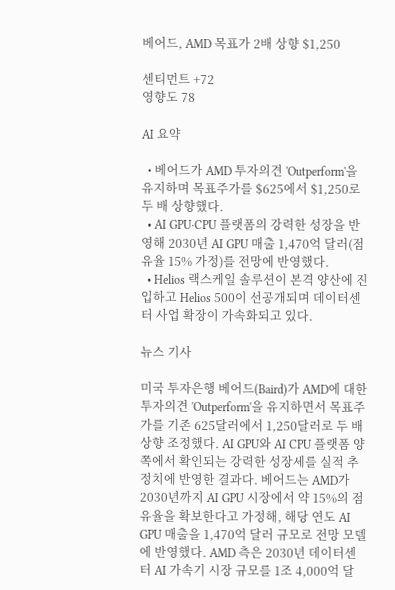베어드, AMD 목표가 2배 상향 $1,250

센티먼트 +72
영향도 78

AI 요약

  • 베어드가 AMD 투자의견 'Outperform'을 유지하며 목표주가를 $625에서 $1,250로 두 배 상향했다.
  • AI GPU·CPU 플랫폼의 강력한 성장을 반영해 2030년 AI GPU 매출 1,470억 달러(점유율 15% 가정)를 전망에 반영했다.
  • Helios 랙스케일 솔루션이 본격 양산에 진입하고 Helios 500이 선공개되며 데이터센터 사업 확장이 가속화되고 있다.

뉴스 기사

미국 투자은행 베어드(Baird)가 AMD에 대한 투자의견 'Outperform'을 유지하면서 목표주가를 기존 625달러에서 1,250달러로 두 배 상향 조정했다. AI GPU와 AI CPU 플랫폼 양쪽에서 확인되는 강력한 성장세를 실적 추정치에 반영한 결과다. 베어드는 AMD가 2030년까지 AI GPU 시장에서 약 15%의 점유율을 확보한다고 가정해, 해당 연도 AI GPU 매출을 1,470억 달러 규모로 전망 모델에 반영했다. AMD 측은 2030년 데이터센터 AI 가속기 시장 규모를 1조 4,000억 달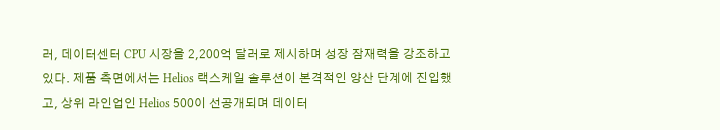러, 데이터센터 CPU 시장을 2,200억 달러로 제시하며 성장 잠재력을 강조하고 있다. 제품 측면에서는 Helios 랙스케일 솔루션이 본격적인 양산 단계에 진입했고, 상위 라인업인 Helios 500이 선공개되며 데이터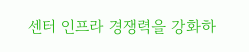센터 인프라 경쟁력을 강화하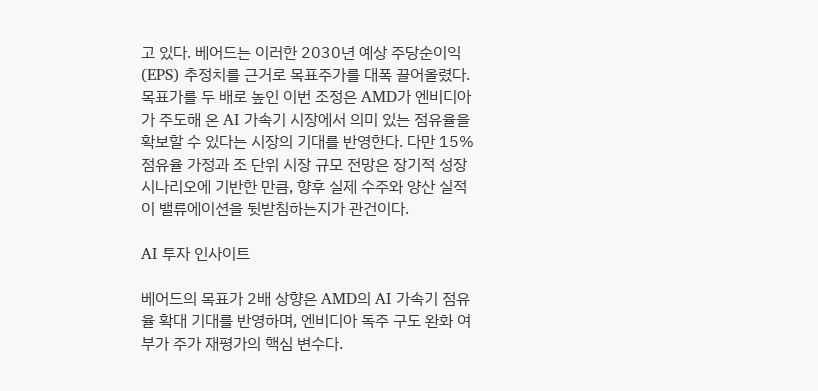고 있다. 베어드는 이러한 2030년 예상 주당순이익(EPS) 추정치를 근거로 목표주가를 대폭 끌어올렸다. 목표가를 두 배로 높인 이번 조정은 AMD가 엔비디아가 주도해 온 AI 가속기 시장에서 의미 있는 점유율을 확보할 수 있다는 시장의 기대를 반영한다. 다만 15% 점유율 가정과 조 단위 시장 규모 전망은 장기적 성장 시나리오에 기반한 만큼, 향후 실제 수주와 양산 실적이 밸류에이션을 뒷받침하는지가 관건이다.

AI 투자 인사이트

베어드의 목표가 2배 상향은 AMD의 AI 가속기 점유율 확대 기대를 반영하며, 엔비디아 독주 구도 완화 여부가 주가 재평가의 핵심 변수다.